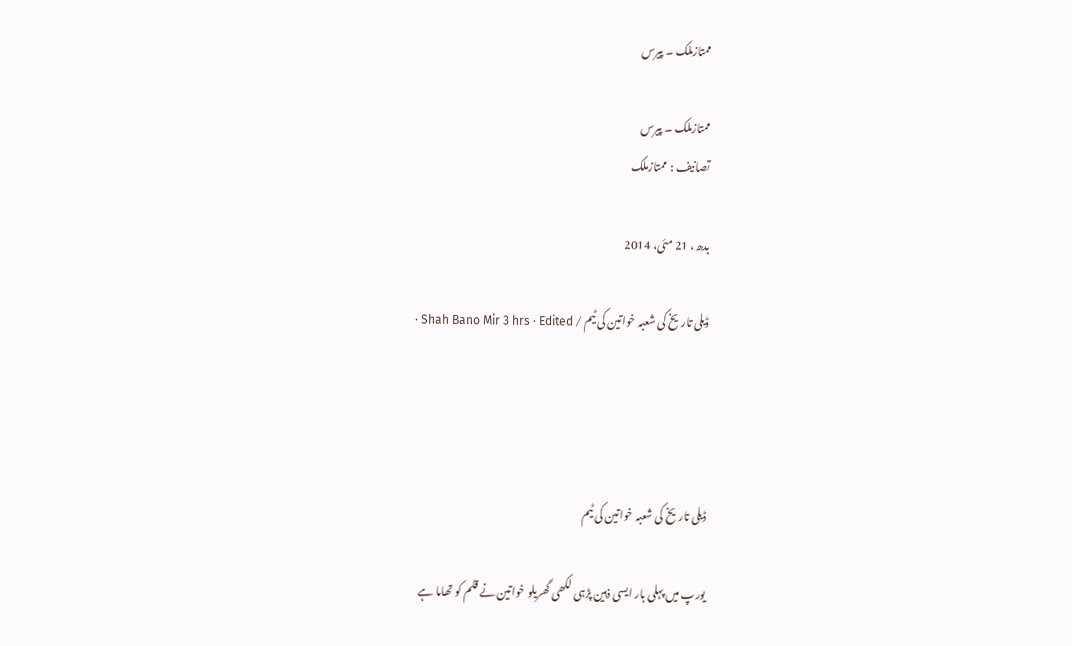ممتازملک ۔ پیرس

ممتازملک ۔ پیرس
تصانیف : ممتازملک

بدھ، 21 مئی، 2014

ڈیلی تاریخ کی شعبہ خواتین کی ٹیم / Shah Bano Mir 3 hrs · Edited ·




ڈیلی تاریخ کی شعبہ خواتین کی ٹیم

یورپ میں پہلی بار ایسی ذہین پڑہی لکھی گھریلو خواتین نے قلم کو تھاما ہے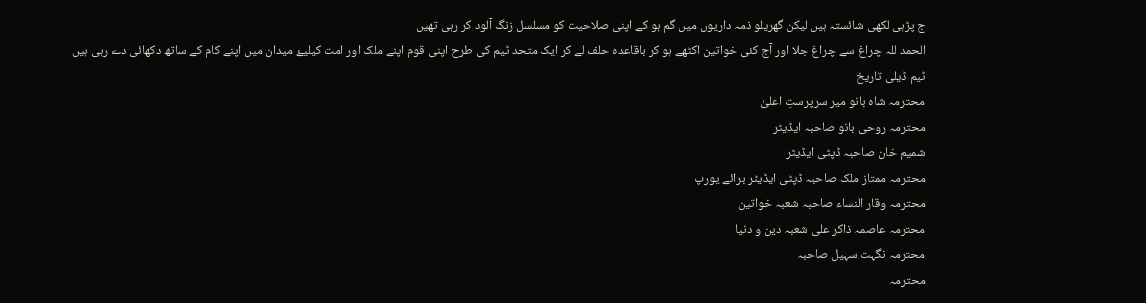ج پڑہی لکھی شائستہ ہیں لیکن گھریلو ذمہ داریوں میں گم ہو کے اپنی صلاحیت کو مسلسل زنگ آلود کر رہی تھیں
الحمد للہ چراغ سے چراغ جلا اور آج کئی خواتین اکٹھے ہو کر باقاعدہ حلف لے کر ایک متحد ٹیم کی طرح اپنی قوم اپنے ملک اور امت کیلیۓ میدان میں اپنے کام کے ساتھ دکھائی دے رہی ہیں
ٹیم ڈیلی تاریخ
محترمہ شاہ بانو میر سرپرستِ اعلیٰ
محترمہ روحی بانو صاحبہ ایڈیٹر
شمیم خان صاحبہ ڈپٹی ایڈیٹر
محترمہ ممتاز ملک صاحبہ ڈپٹی ایڈیٹر برائے یورپ
محترمہ وقار النساء صاحبہ شعبہ خواتین
محترمہ عاصمہ ذاکر علی شعبہ دین و دنیا
محترمہ نگہت سہیل صاحبہ
محترمہ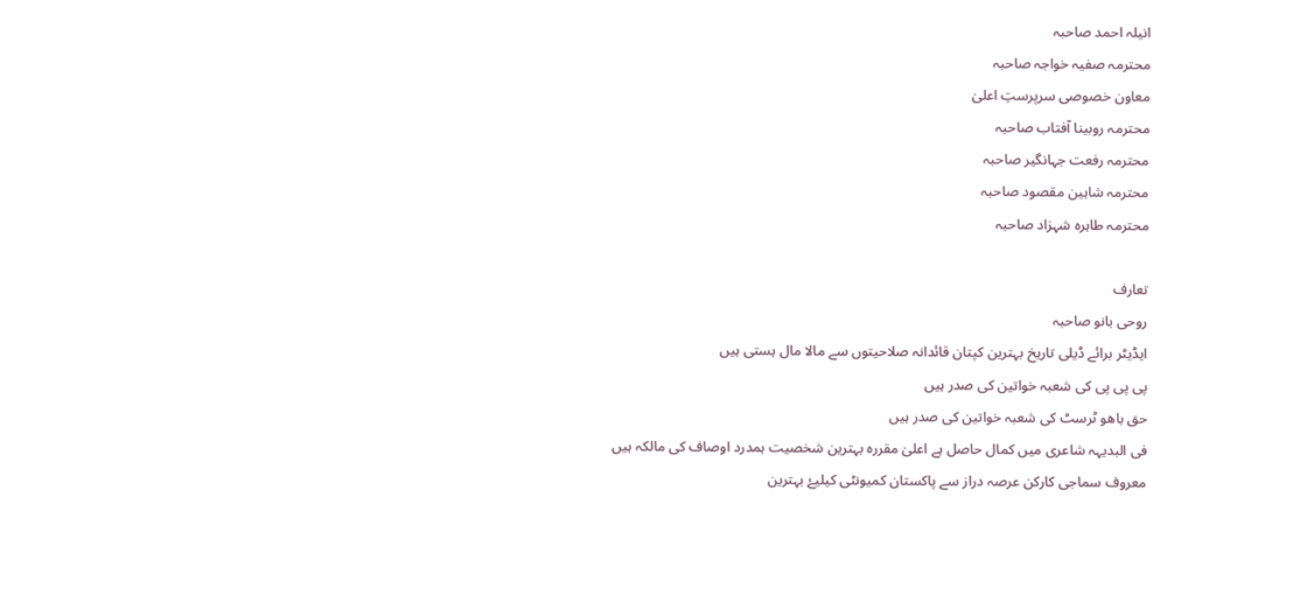انیلہ احمد صاحبہ
محترمہ صفیہ خواجہ صاحبہ
معاون خصوصی سرپرستِ اعلیٰ
محترمہ روبینا آفتاب صاحبہ
محترمہ رفعت جہانگیر صاحبہ
محترمہ شاہین مقصود صاحبہ
محترمہ طاہرہ شہزاد صاحبہ

تعارف
روحی بانو صاحبہ
ایڈیٹر برائے ڈیلی تاریخ بہترین کپتان قائدانہ صلاحیتوں سے مالا مال ہستی ہیں
پی پی پی کی شعبہ خواتین کی صدر ہیں
حق باھو ٹرسٹ کی شعبہ خواتین کی صدر ہیں
فی البدیہہ شاعری میں کمال حاصل ہے اعلیٰ مقررہ بہترین شخصیت ہمدرد اوصاف کی مالکہ ہیں
معروف سماجی کارکن عرصہ دراز سے پاکستان کمیونٹی کیلیۓ بہترین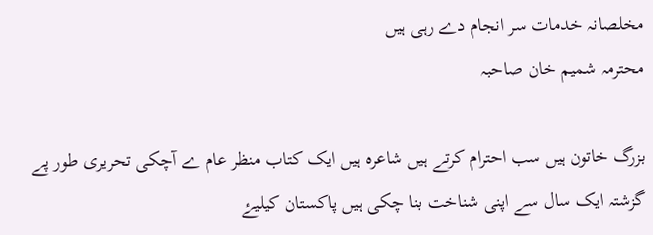مخلصانہ خدمات سر انجام دے رہی ہیں
محترمہ شمیم خان صاحبہ

بزرگ خاتون ہیں سب احترام کرتے ہیں شاعرہ ہیں ایک کتاب منظر عام ے آچکی تحریری طور پے گزشتہ ایک سال سے اپنی شناخت بنا چکی ہیں پاکستان کیلیۓ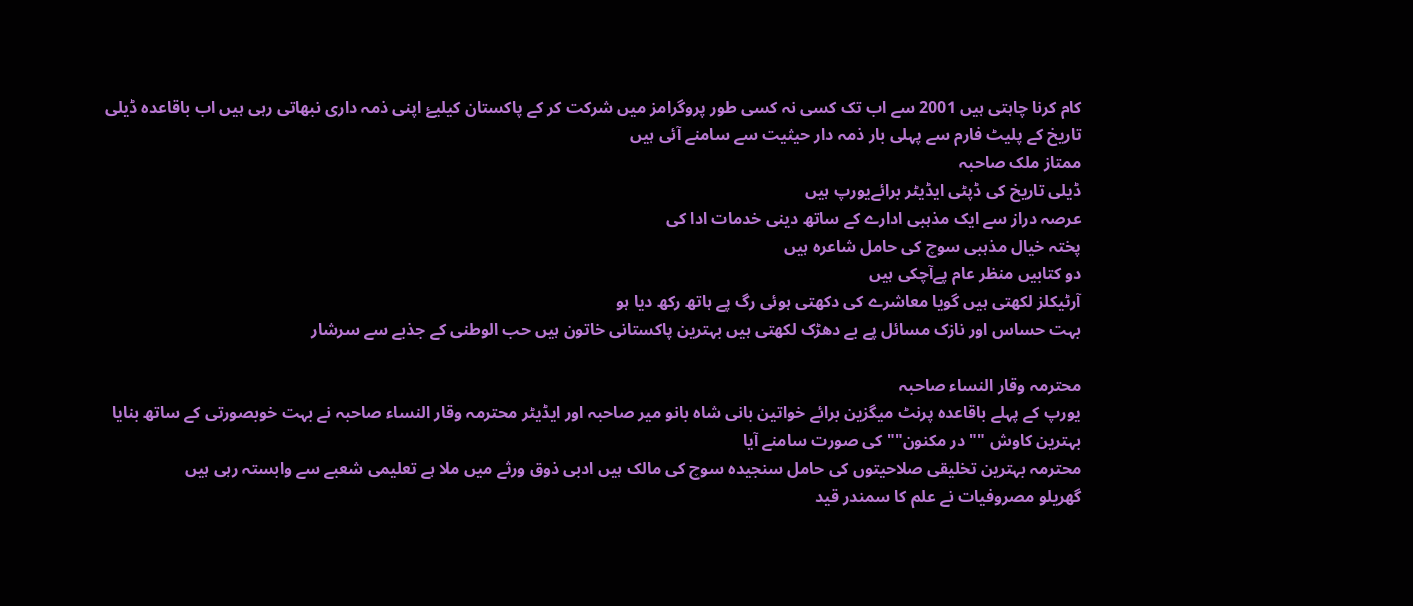کام کرنا چاہتی ہیں 2001 سے اب تک کسی نہ کسی طور پروگرامز میں شرکت کر کے پاکستان کیلیۓ اپنی ذمہ داری نبھاتی رہی ہیں اب باقاعدہ ڈیلی تاریخ کے پلیٹ فارم سے پہلی بار ذمہ دار حیثیت سے سامنے آئی ہیں
ممتاز ملک صاحبہ
ڈیلی تاریخ کی ڈپٹی ایڈیٹر برائےیورپ ہیں
عرصہ دراز سے ایک مذہبی ادارے کے ساتھ دینی خدمات ادا کی
پختہ خیال مذہبی سوچ کی حامل شاعرہ ہیں
دو کتابیں منظر عام پےآچکی ہیں
آرٹیکلز لکھتی ہیں گویا معاشرے کی دکھتی ہوئی رگ پے ہاتھ رکھ دیا ہو
بہت حساس اور نازک مسائل پے بے دھڑک لکھتی ہیں بہترین پاکستانی خاتون ہیں حب الوطنی کے جذبے سے سرشار

محترمہ وقار النساء صاحبہ
یورپ کے پہلے باقاعدہ پرنٹ میگزین برائے خواتین بانی شاہ بانو میر صاحبہ اور ایڈیٹر محترمہ وقار النساء صاحبہ نے بہت خوبصورتی کے ساتھ بنایا بہترین کاوش "" در مکنون"" کی صورت سامنے آیا
محترمہ بہترین تخلیقی صلاحیتوں کی حامل سنجیدہ سوچ کی مالک ہیں ادبی ذوق ورثے میں ملا ہے تعلیمی شعبے سے وابستہ رہی ہیں
گھریلو مصروفیات نے علم کا سمندر قید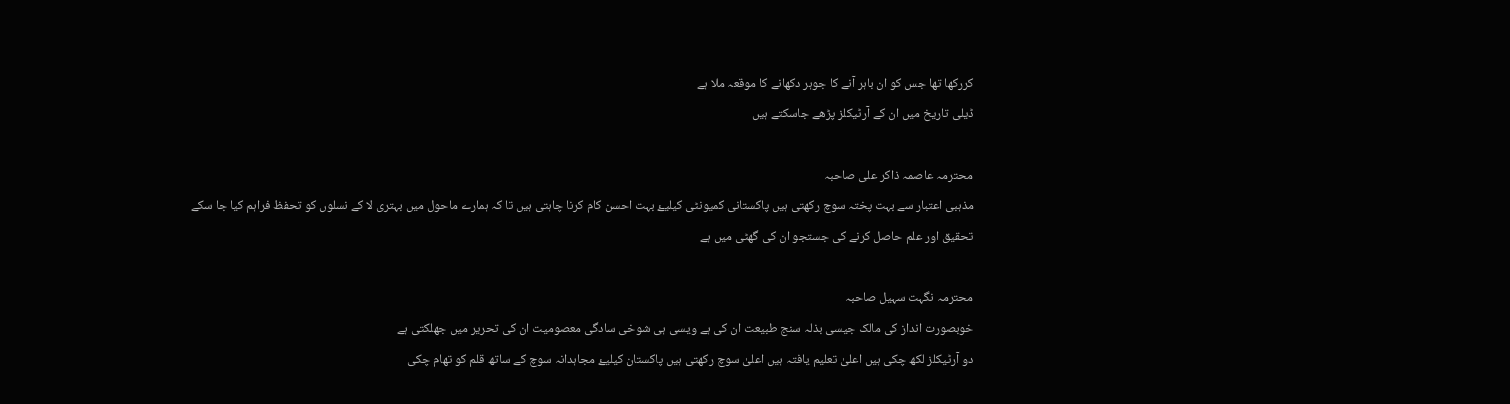کررکھا تھا جس کو ان باہر آنے کا جوہر دکھانے کا موقعہ ملا ہے
ڈیلی تاریخ میں ان کے آرٹیکلز پڑھے جاسکتے ہیں

محترمہ عاصمہ ذاکر علی صاحبہ
مذہبی اعتبار سے بہت پختہ سوچ رکھتی ہیں پاکستانی کمیونٹی کیلیۓ بہت احسن کام کرنا چاہتی ہیں تا کہ ہمارے ماحول میں بہتری لا کے نسلوں کو تحفظ فراہم کیا جا سکے
تحقیق اور علم حاصل کرنے کی جستجو ان کی گھٹی میں ہے

محترمہ نگہت سہیل صاحبہ
خوبصورت انداز کی مالک جیسی بذلہ سنج طبیعت ان کی ہے ویسی ہی شوخی سادگی معصومیت ان کی تحریر میں جھلکتی ہے
دو آرٹیکلز لکھ چکی ہیں اعلیٰ تعلیم یافتہ ہیں اعلیٰ سوچ رکھتی ہیں پاکستان کیلیۓ مجاہدانہ سوچ کے ساتھ قلم کو تھام چکی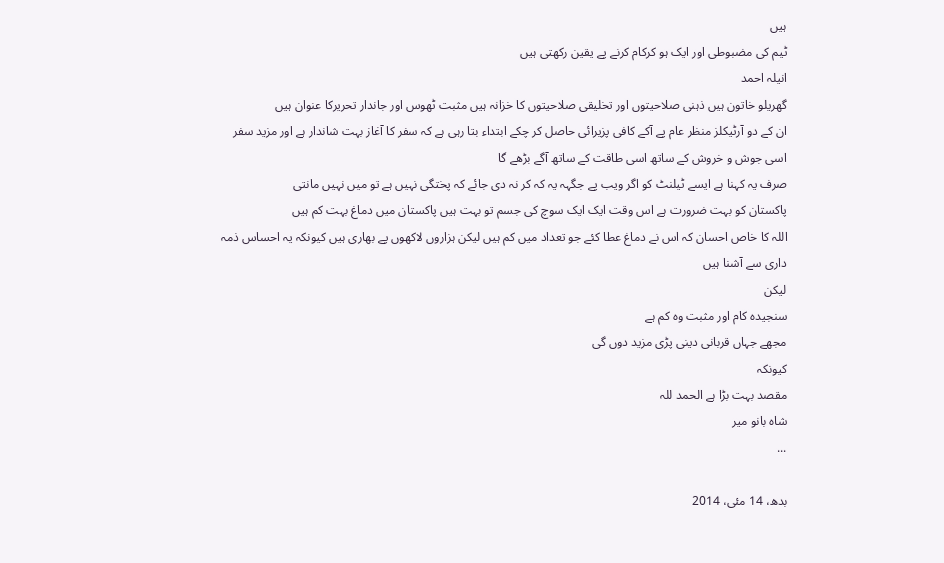ہیں
ٹیم کی مضبوطی اور ایک ہو کرکام کرنے پے یقین رکھتی ہیں
انیلہ احمد
گھریلو خاتون ہیں ذہنی صلاحیتوں اور تخلیقی صلاحیتوں کا خزانہ ہیں مثبت ٹھوس اور جاندار تحریرکا عنوان ہیں
ان کے دو آرٹیکلز منظر عام پے آکے کافی پزیرائی حاصل کر چکے ابتداء بتا رہی ہے کہ سفر کا آغاز بہت شاندار ہے اور مزید سفر اسی جوش و خروش کے ساتھ اسی طاقت کے ساتھ آگے بڑھے گا
صرف یہ کہنا ہے ایسے ٹیلنٹ کو اگر ویب پے جگہہ یہ کہ کر نہ دی جائے کہ پختگی نہیں ہے تو میں نہیں مانتی
پاکستان کو بہت ضرورت ہے اس وقت ایک ایک سوچ کی جسم تو بہت ہیں پاکستان میں دماغ بہت کم ہیں
اللہ کا خاص احسان کہ اس نے دماغ عطا کئے جو تعداد میں کم ہیں لیکن ہزاروں لاکھوں پے بھاری ہیں کیونکہ یہ احساس ذمہ داری سے آشنا ہیں
لیکن
سنجیدہ کام اور مثبت وہ کم ہے
مجھے جہاں قربانی دینی پڑی مزید دوں گی
کیونکہ
مقصد بہت بڑا ہے الحمد للہ
شاہ بانو میر
...

بدھ، 14 مئی، 2014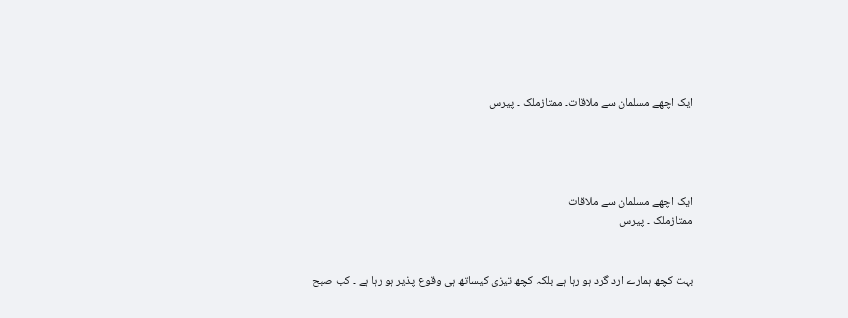ایک اچھے مسلمان سے ملاقات۔ ممتازملک ۔ پیرس




ایک اچھے مسلمان سے ملاقات
ممتازملک ۔ پیرس


بہت کچھ ہمارے ارد گرد ہو رہا ہے بلکہ کچھ تیزی کیساتھ ہی وقوع پذیر ہو رہا ہے ۔ کب صبح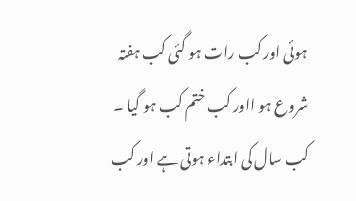ہوئی اور کب رات ہو گئی کب ہفتہ شروع ہو ااور کب ختم کب ہو گیا ۔ کب سال کی ابتداء ہوتی ہے اور کب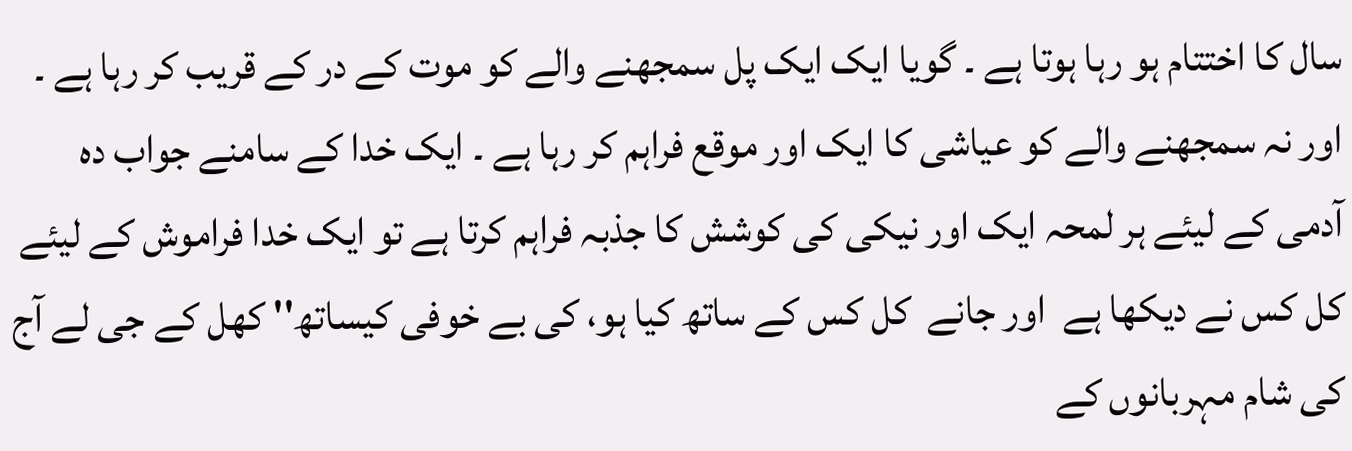سال کا اختتام ہو رہا ہوتا ہے ۔ گویا ایک ایک پل سمجھنے والے کو موت کے در کے قریب کر رہا ہے ۔ اور نہ سمجھنے والے کو عیاشی کا ایک اور موقع فراہم کر رہا ہے ۔ ایک خدا کے سامنے جواب دہ آدمی کے لیئے ہر لمحہ ایک اور نیکی کی کوشش کا جذبہ فراہم کرتا ہے تو ایک خدا فراموش کے لیئے کل کس نے دیکھا ہے  اور جانے  کل کس کے ساتھ کیا ہو، کی بے خوفی کیساتھ'' کھل کے جی لے آج کی شام مہربانوں کے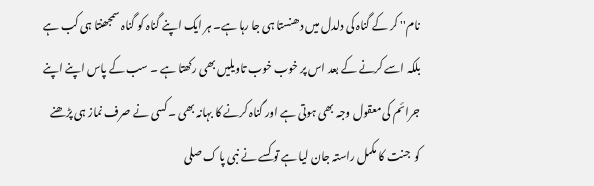نام'' کر کے گناہ کی دلدل میں دھنستا ہی جا رہا ہے۔ ہر ایک اپنے گناہ کو گناہ سمجھنتا ہی کب ہے بلکہ اسے کرنے کے بعد اس پر خوب خوب تاویلیں بھی رکھتا ہے ۔ سب کے پاس اپنے اپنے جرائم کی معقول وجہ بھی ہوتی ہے اور گناہ کرنے کا بہانہ بھی ۔ کسی نے صرف نماز ہی پڑھنے کو  جنت کا مکمل راستہ جان لیا ہے تو کسے نے نبی پا ک صلى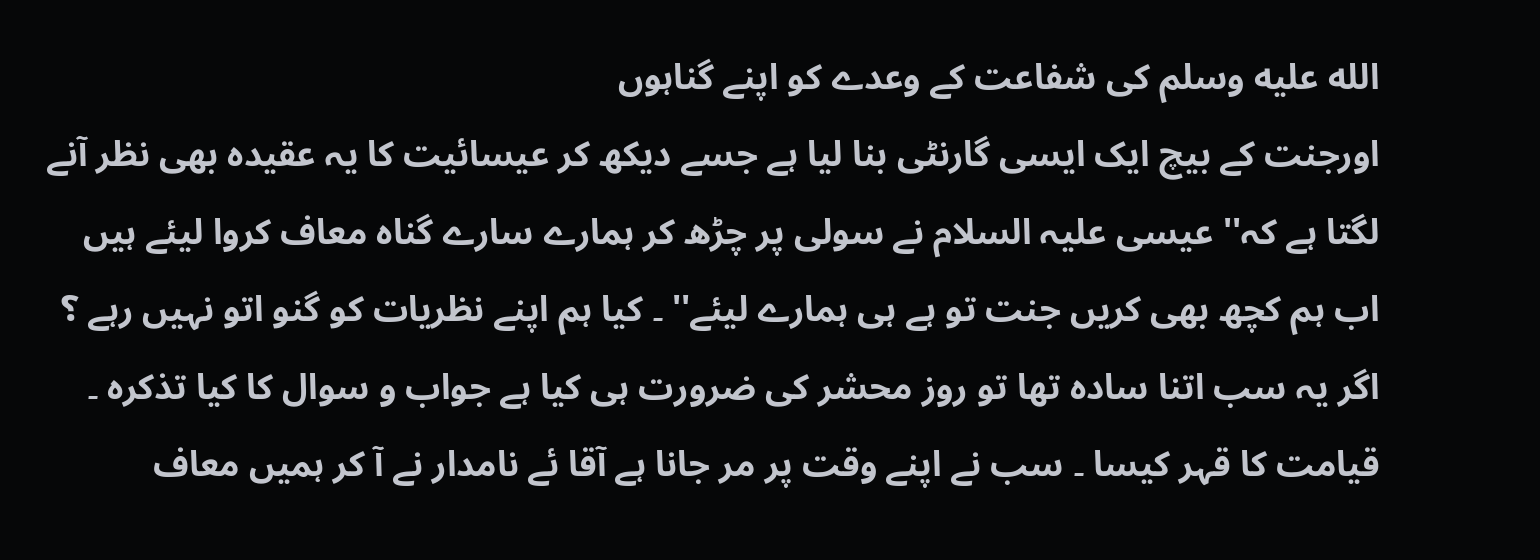الله عليه وسلم کی شفاعت کے وعدے کو اپنے گناہوں
اورجنت کے بیچ ایک ایسی گارنٹی بنا لیا ہے جسے دیکھ کر عیسائیت کا یہ عقیدہ بھی نظر آنے لگتا ہے کہ'' عیسی علیہ السلام نے سولی پر چڑھ کر ہمارے سارے گناہ معاف کروا لیئے ہیں اب ہم کچھ بھی کریں جنت تو ہے ہی ہمارے لیئے'' ۔ کیا ہم اپنے نظریات کو گنو اتو نہیں رہے ؟ اگر یہ سب اتنا سادہ تھا تو روز محشر کی ضرورت ہی کیا ہے جواب و سوال کا کیا تذکرہ ۔ قیامت کا قہر کیسا ۔ سب نے اپنے وقت پر مر جانا ہے آقا ئے نامدار نے آ کر ہمیں معاف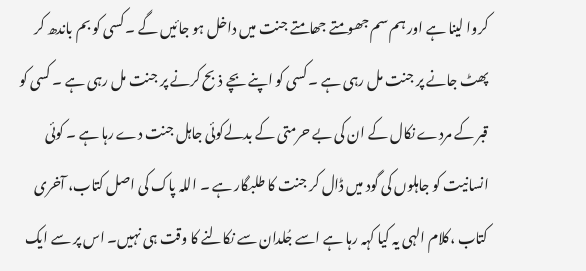کروا لینا ہے اور ہم سم جھومتے جھامتے جنت میں داخل ہو جائیں گے ۔ کسی کو بم باندھ کر پھٹ جانے پر جنت مل رہی ہے ۔ کسی کو اپنے بچے ذبح کرنے پر جنت مل رہی ہے ۔ کسی کو قبر کے مردے نکال کے ان کی بے حرمتی کے بدلےکوئی جاہل جنت دے رہا ہے ۔ کوئی انسانیت کو جاہلوں کی گود میں ڈال کر جنت کا طلبگار ہے ۔ اللہ پاک کی اصل کتاب، آخری کتاب ،کلام الہی یہ کیا کہہ رہا ہے اسے جُلدان سے نکالنے کا وقت ہی نہیں۔ اس پر سے ایک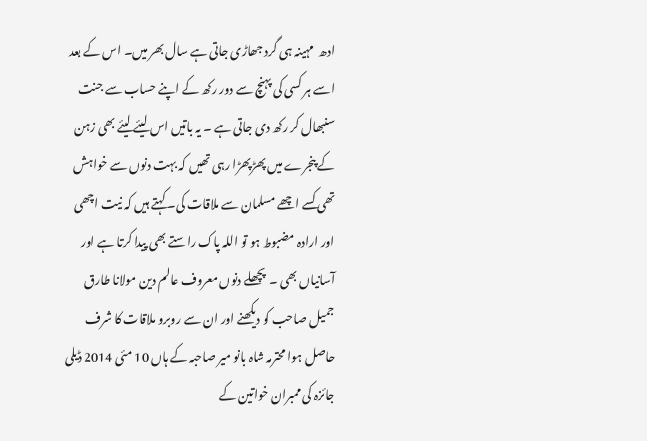ادھ  مہینہ ہی گرد جھاڑی جاتی ہے سال بھر میں۔ اس کے بعد اسے ہر کسی کی پہنچ سے دور رکھ کے اپنے حساب سے جنت سنبھال کر رکھ دی جاتی ہے ۔ یہ باتیں اس لیئے لیئے بھی زہن کے پنجرے میں پھڑپھڑا رہی تھیں کہ بہت دنوں سے خواہش تھی کسے اچھے مسلمان سے ملاقات کی۔ کہتے ہیں کہ نیت اچھی اور ارادہ مضبوط ہو تو اللہ پاک راستے بھی پیدا کرتا ہے اور آسانیاں بھی ۔  پچھلے دنوں معروف عالم دین مولانا طارق جمیل صاحب کو دیکھنے اور ان سے روبرو ملاقات کا شرف حاصل ہوا محترمہ شاہ بانو میر صاحبہ کے ہاں 10 مئی 2014 ڈیلی جائزہ کی ممبران خواتین کے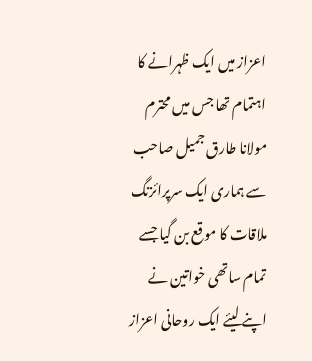اعزاز میں ایک ظہرانے کا اہتمام تھا جس میں محترم مولانا طارق جمیل صاحب سے ہماری ایک سرپرائزنگ ملاقات کا موقع بن گیا جسے تمام ساتھی خواتین نے اپنے لیئے ایک روحانی اعزاز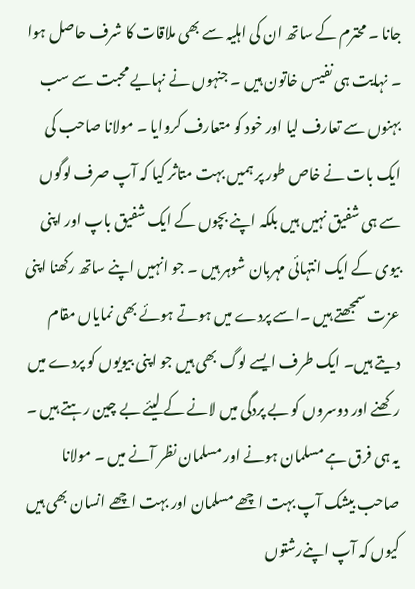جانا ۔ محترم کے ساتھ ان کی اہلیہ سے بھی ملاقات کا شرف حاصل ہوا ۔ نہایت ہی نفیس خاتون ہیں ۔ جنہوں نے نہایے محبت سے سب بہنوں سے تعارف لیا اور خود کو متعارف کروایا ۔ مولانا صاحب کی ایک بات نے خاص طور پر ہمیں بہت متاثر کیا کہ آپ صرف لوگوں سے ہی شفیق نہیں ہیں بلکہ اپنے بچوں کے ایک شفیق باپ اور اپنی بیوی کے ایک انتہائی مہربان شوہر ہیں ۔ جو انہیں اپنے ساتھ رکھنا اپنی عزت سمجھتے ہیں ۔اسے پردے میں ہوتے ہوئے بھی نمایاں مقام دیتے ہیں۔ ایک طرف ایسے لوگ بھی ہیں جو اپنی بیویوں کو پردے میں رکھنے اور دوسروں کو بے پردگی میں لانے کے لیئے بے چین رہتے ہیں ۔ یہ ہی فرق ہے مسلمان ہونے اور مسلمان نظر آنے میں ۔ مولانا صاحب بیشک آپ بہت اچھے مسلمان اور بہت اچھے انسان بھی ہیں کیوں کہ آپ اپنےرشتوں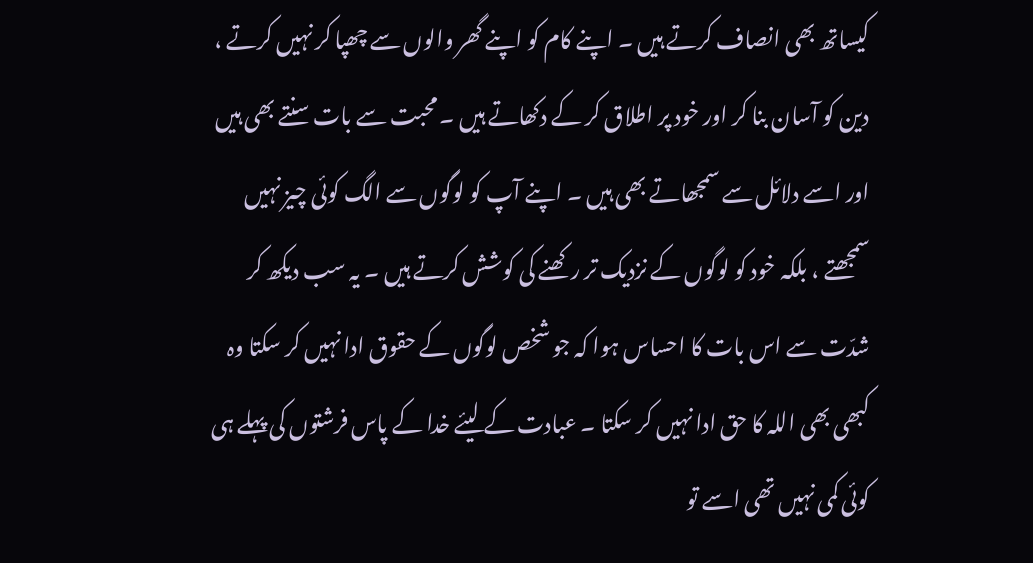کیساتھ بھی انصاف کرتے ہیں ۔ اپنے کام کو اپنے گھر والوں سے چھپا کر نہیں کرتے ، دین کو آسان بنا کر اور خود پر اطلاق کر کے دکھاتے ہیں ۔ محبت سے بات سنتے بھی ہیں اور اسے دلائل سے سمجھاتے بھی ہیں ۔ اپنے آپ کو لوگوں سے الگ کوئی چیز نہیں سمجھتے ، بلکہ خود کو لوگوں کے نزدیک تر رکھنے کی کوشش کرتے ہیں ۔ یہ سب دیکھ کر شدّت سے اس بات کا احساس ہوا کہ جو شخص لوگوں کے حقوق ادا نہیں کر سکتا وہ کبھی بھی اللہ کا حق ادا نہیں کر سکتا ۔ عبادت کے لیئے خدا کے پاس فرشتوں کی پہلے ہی کوئی کمی نہیں تھی اسے تو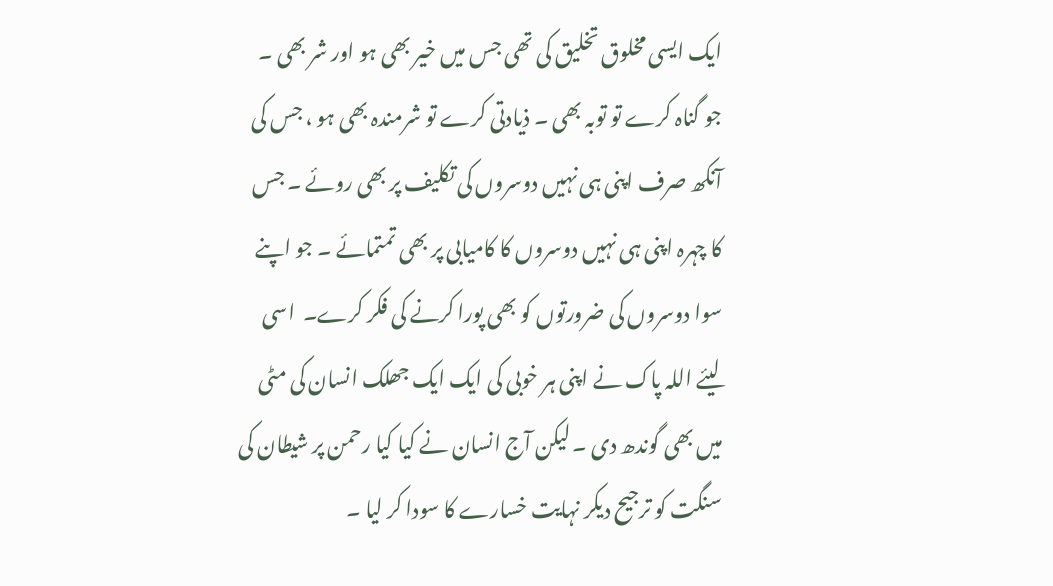ایک ایسی مخلوق تخلیق کی تھی جس میں خیر بھی ہو اور شر بھی ۔ جو گناہ کرے تو توبہ بھی ۔ ذیادتی کرے تو شرمندہ بھی ہو ، جس کی آنکھ صرف اپنی ہی نہیں دوسروں کی تکلیف پر بھی روئے ۔ جس کا چہرہ اپنی ہی نہیں دوسروں کا کامیابی پر بھی تمتمائے ۔ جو اپنے سوا دوسروں کی ضرورتوں کو بھی پورا کرنے کی فکر کرے۔  اسی لیئے اللہ پاک نے اپنی ہر خوبی کی ایک ایک جھلک انسان کی مٹی میں بھی گوندھ دی ۔ لیکن آج انسان نے کیا کیا رحمن پر شیطان کی سنگت کو ترجیح دیکر نہایت خسارے کا سودا کر لیا ۔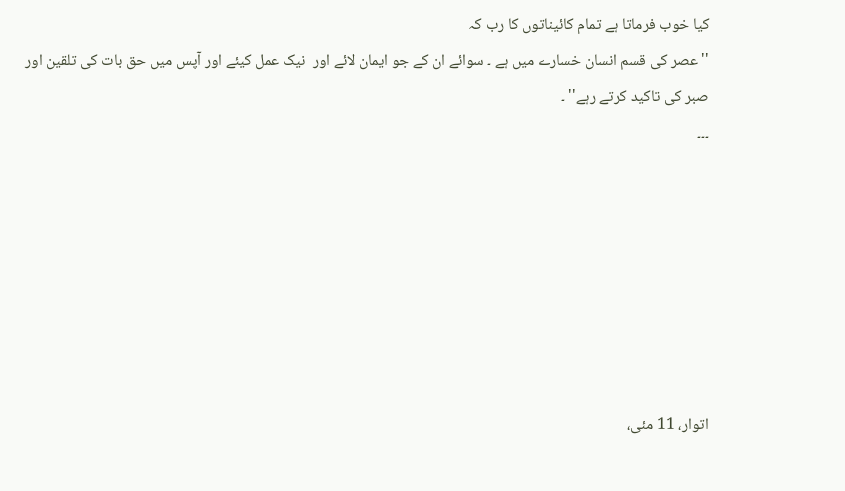کیا خوب فرماتا ہے تمام کائیناتوں کا رب کہ
'' عصر کی قسم انسان خسارے میں ہے ۔ سوائے ان کے جو ایمان لائے اور  نیک عمل کیئے اور آپس میں حق بات کی تلقین اور صبر کی تاکید کرتے رہے'' ۔
۔۔۔







اتوار، 11 مئی،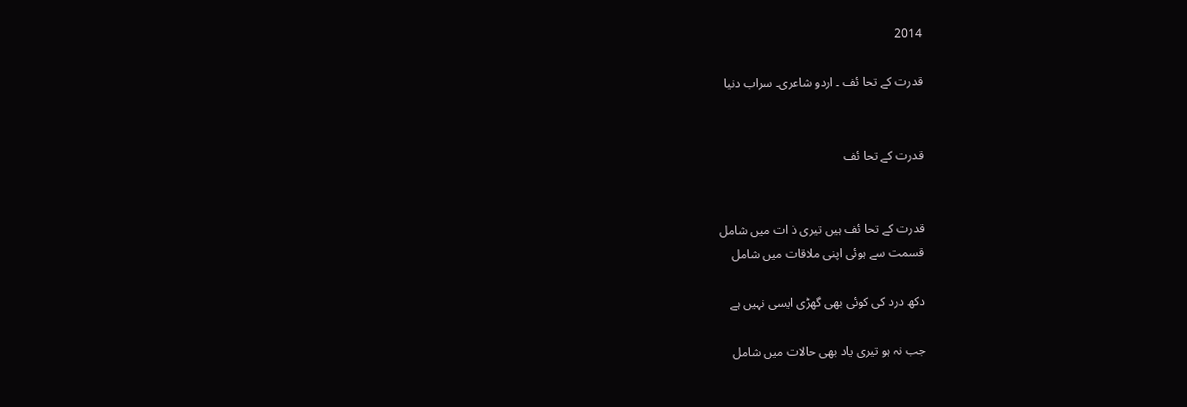2014

قدرت کے تحا ئف ۔ اردو شاعری۔ سراب دنیا


قدرت کے تحا ئف


قدرت کے تحا ئف ہیں تیری ذ ات میں شامل
قسمت سے ہوئی اپنی ملاقات میں شامل

دکھ درد کی کوئی بھی گھڑی ایسی نہیں ہے

جب نہ ہو تیری یاد بھی حالات میں شامل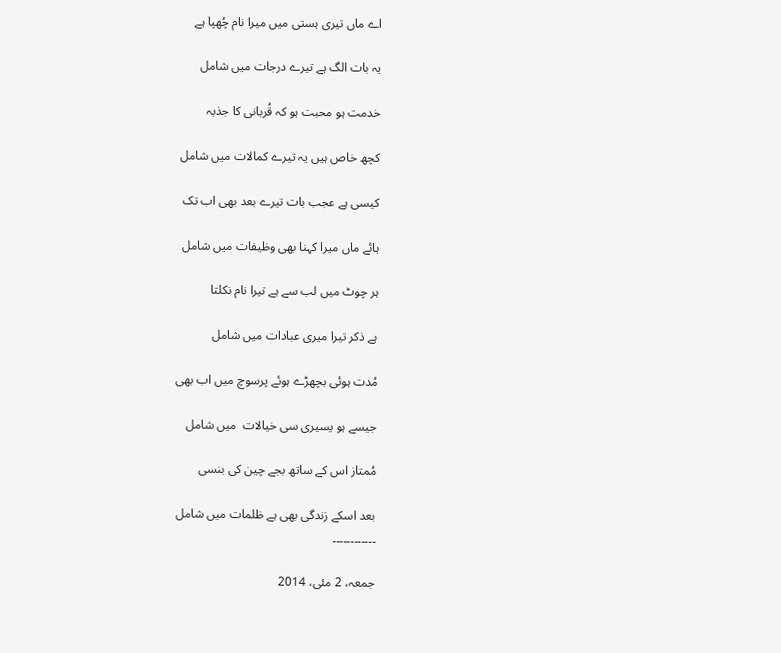اے ماں تیری ہستی میں میرا نام چُھپا ہے

یہ بات الگ ہے تیرے درجات میں شامل

خدمت ہو محبت ہو کہ قُربانی کا جذبہ

کچھ خاص ہیں یہ تیرے کمالات میں شامل

کیسی ہے عجب بات تیرے بعد بھی اب تک

ہائے ماں میرا کہنا بھی وظیفات میں شامل

ہر چوٹ میں لب سے ہے تیرا نام نکلتا

ہے ذکر تیرا میری عبادات میں شامل

مُدت ہوئی بچھڑے ہوئے پرسوچ میں اب بھی

جیسے ہو یسیری سی خیالات  میں شامل

مُمتاز اس کے ساتھ بجے چین کی بنسی

بعد اسکے زندگی بھی ہے ظلمات میں شامل
۔۔۔۔۔۔۔۔۔۔۔۔

جمعہ، 2 مئی، 2014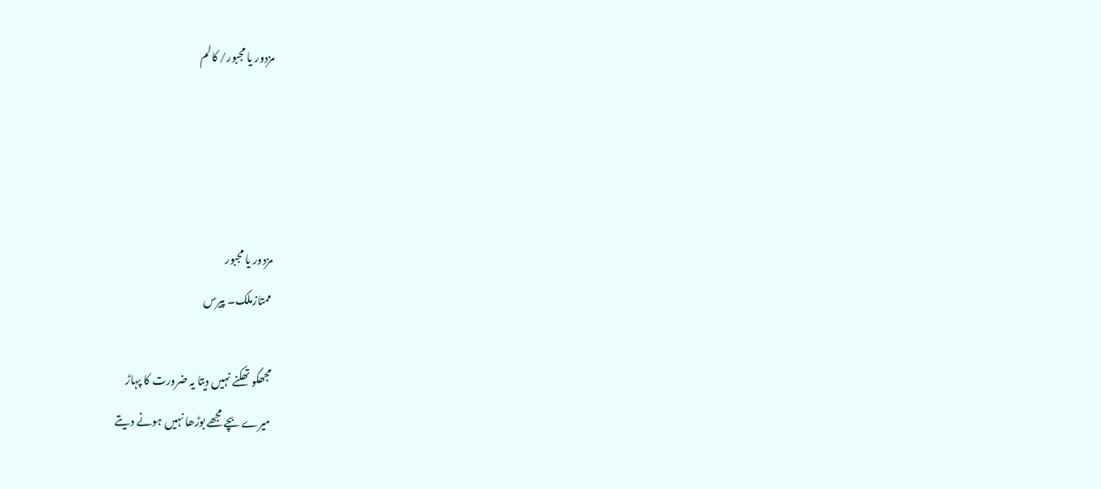مزدور یا مجبور/ کالم




مزدور یا مجبور
ممتازملک۔ پیرس

مجھکو تھکنے نہیں دیتا یہ ضرورت کا پہاڑ
میرے بچے مجھے بوڑھا نہیں ہونے دیتے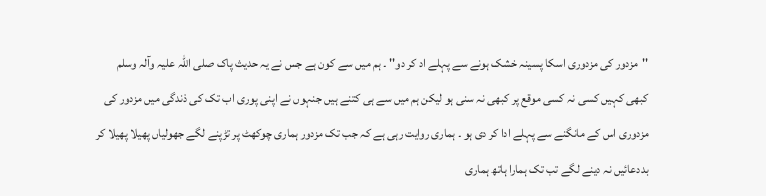''مزدور کی مزدوری اسکا پسینہ خشک ہونے سے پہلے اد کر دو'' ۔ ہم میں سے کون ہے جس نے یہ حدیث پاک صلی اللہ علیہ وآلہ وسلم  کبھی کہیں کسی نہ کسی موقع پر کبھی نہ سنی ہو لیکن ہم میں سے ہی کتنے ہیں جنہوں نے اپنی پوری اب تک کی ذندگی میں مزدور کی مزدوری اس کے مانگنے سے پہلے ادا کر دی ہو ۔ ہماری روایت رہی ہے کہ جب تک مزدور ہماری چوکھٹ پر تڑپنے لگے جھولیاں پھیلا پھیلا کر بددعائیں نہ دینے لگے تب تک ہمارا ہاتھ ہماری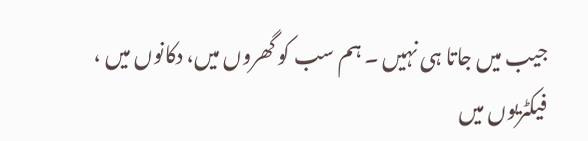جیب میں جاتا ہی نہیں ۔ ہم سب کو گھروں میں، دکانوں میں ، فیکٹریوں میں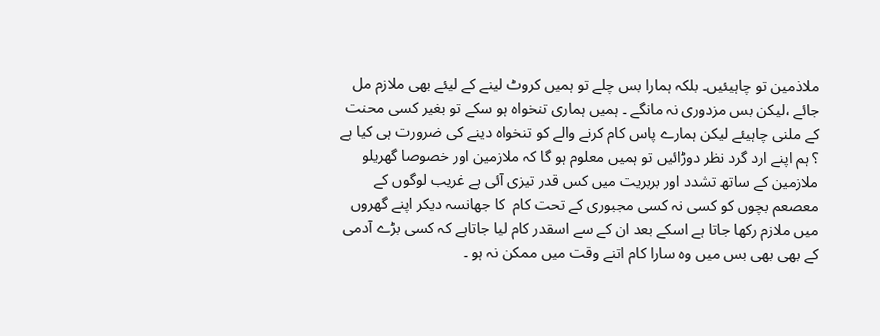ملاذمین تو چاہیئیں۔ بلکہ ہمارا بس چلے تو ہمیں کروٹ لینے کے لیئے بھی ملازم مل جائے ،لیکن بس مزدوری نہ مانگے ۔ ہمیں ہماری تنخواہ ہو سکے تو بغیر کسی محنت کے ملنی چاہیئے لیکن ہمارے پاس کام کرنے والے کو تنخواہ دینے کی ضرورت ہی کیا ہے ؟ ہم اپنے ارد گرد نظر دوڑائیں تو ہمیں معلوم ہو گا کہ ملازمین اور خصوصا گھریلو ملازمین کے ساتھ تشدد اور بربریت میں کس قدر تیزی آئی ہے غریب لوگوں کے معصعم بچوں کو کسی نہ کسی مجبوری کے تحت کام  کا جھانسہ دیکر اپنے گھروں میں ملازم رکھا جاتا ہے اسکے بعد ان کے سے اسقدر کام لیا جاتاہے کہ کسی بڑے آدمی کے بھی بھی بس میں وہ سارا کام اتنے وقت میں ممکن نہ ہو ۔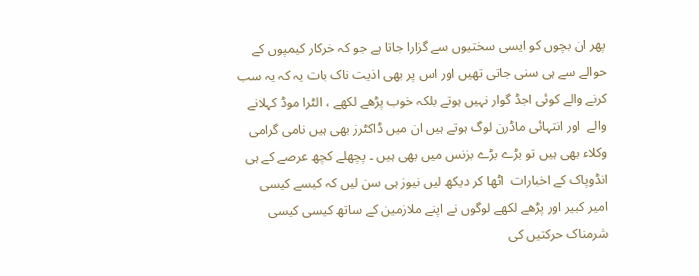پھر ان بچوں کو ایسی سختیوں سے گزارا جاتا ہے جو کہ خرکار کیمپوں کے حوالے سے ہی سنی جاتی تھیں اور اس پر بھی اذیت ناک بات یہ کہ یہ سب کرنے والے کوئی اجڈ گوار نہیں ہوتے بلکہ خوب پڑھے لکھے ، الٹرا موڈ کہلانے والے  اور انتہائی ماڈرن لوگ ہوتے ہیں ان میں ڈاکٹرز بھی ہیں نامی گرامی وکلاء بھی ہیں تو بڑے بڑے بزنس میں بھی ہیں ۔ پچھلے کچھ عرصے کے ہی انڈوپاک کے اخبارات  اٹھا کر دیکھ لیں نیوز ہی سن لیں کہ کیسے کیسی امیر کبیر اور پڑھے لکھے لوگوں نے اپنے ملازمین کے ساتھ کیسی کیسی شرمناک حرکتیں کی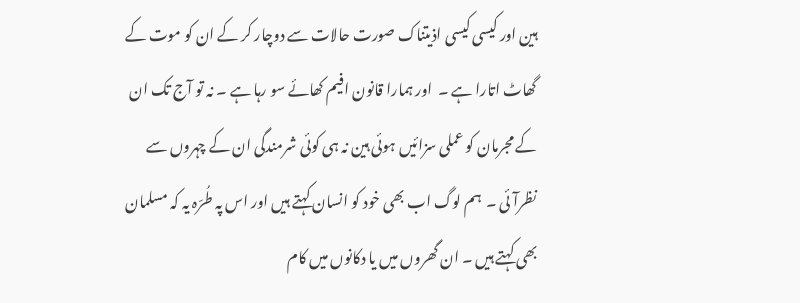ہین اور کیسی کیسی اذیتناک صورت حالات سے دوچار کر کے ان کو موت کے گھاٹ اتارا ہے ۔  اور ہمارا قانون افیم کھائے سو رہا ہے ۔ نہ تو آج تک ان کے مجرمان کو عملی سزائیں ہوئی ہین نہ ہی کوئی شرمندگی ان کے چہروں سے نظرآئی ۔  ہم لوگ اب بھی خود کو انسان کہتے ہیں اور اس پہ طُرّہ یہ کہ مسلمان بھی کہتے ہیں ۔ ان گھروں میں یا دکانوں میں کام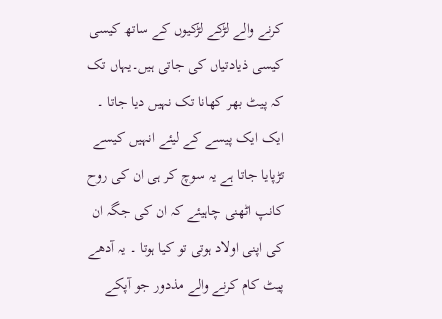کرنے والے لڑکے لڑکیوں کے ساتھ کیسی کیسی ذیادتیاں کی جاتی ہیں۔یہاں تک کہ پیٹ بھر کھانا تک نہیں دیا جاتا ۔  ایک ایک پیسے کے لیئے انہیں کیسے تڑپایا جاتا ہے یہ سوچ کر ہی ان کی روح کانپ اٹھنی چاہیئے کہ ان کی جگہ ان کی اپنی اولاد ہوتی تو کیا ہوتا ۔ یہ آدھے پیٹ کام کرنے والے مذدور جو آپکے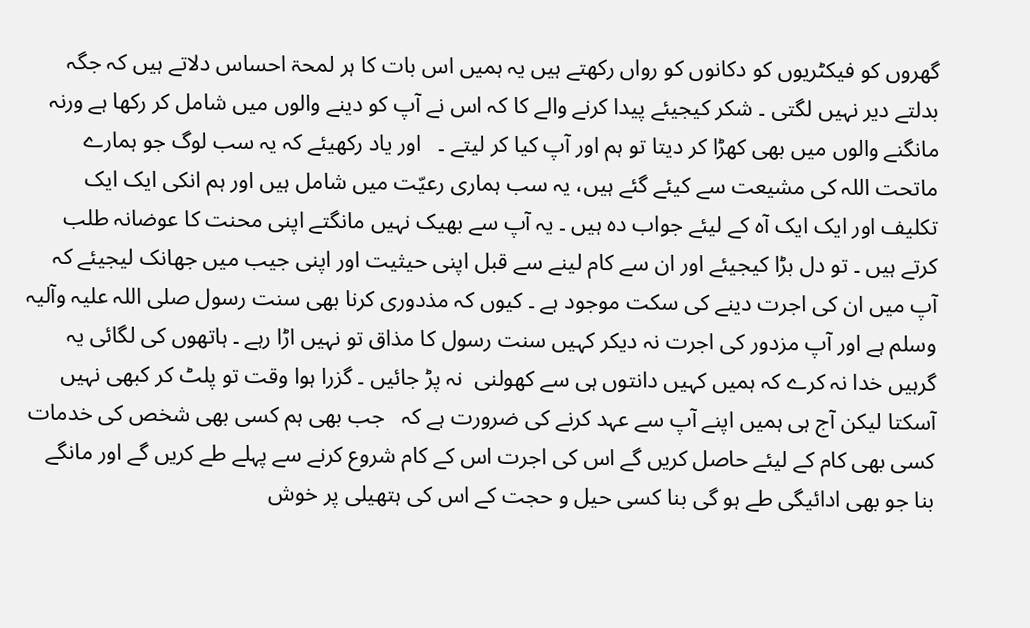گھروں کو فیکٹریوں کو دکانوں کو رواں رکھتے ہیں یہ ہمیں اس بات کا ہر لمحۃ احساس دلاتے ہیں کہ جگہ بدلتے دیر نہیں لگتی ۔ شکر کیجیئے پیدا کرنے والے کا کہ اس نے آپ کو دینے والوں میں شامل کر رکھا ہے ورنہ مانگنے والوں میں بھی کھڑا کر دیتا تو ہم اور آپ کیا کر لیتے ۔   اور یاد رکھیئے کہ یہ سب لوگ جو ہمارے ماتحت اللہ کی مشیعت سے کیئے گئے ہیں، یہ سب ہماری رعیّت میں شامل ہیں اور ہم انکی ایک ایک تکلیف اور ایک ایک آہ کے لیئے جواب دہ ہیں ۔ یہ آپ سے بھیک نہیں مانگتے اپنی محنت کا عوضانہ طلب کرتے ہیں ۔ تو دل بڑا کیجیئے اور ان سے کام لینے سے قبل اپنی حیثیت اور اپنی جیب میں جھانک لیجیئے کہ آپ میں ان کی اجرت دینے کی سکت موجود ہے ۔ کیوں کہ مذدوری کرنا بھی سنت رسول صلی اللہ علیہ وآلیہ وسلم ہے اور آپ مزدور کی اجرت نہ دیکر کہیں سنت رسول کا مذاق تو نہیں اڑا رہے ۔ ہاتھوں کی لگائی یہ گرہیں خدا نہ کرے کہ ہمیں کہیں دانتوں ہی سے کھولنی  نہ پڑ جائیں ۔ گزرا ہوا وقت تو پلٹ کر کبھی نہیں آسکتا لیکن آج ہی ہمیں اپنے آپ سے عہد کرنے کی ضرورت ہے کہ   جب بھی ہم کسی بھی شخص کی خدمات کسی بھی کام کے لیئے حاصل کریں گے اس کی اجرت اس کے کام شروع کرنے سے پہلے طے کریں گے اور مانگے بنا جو بھی ادائیگی طے ہو گی بنا کسی حیل و حجت کے اس کی ہتھیلی پر خوش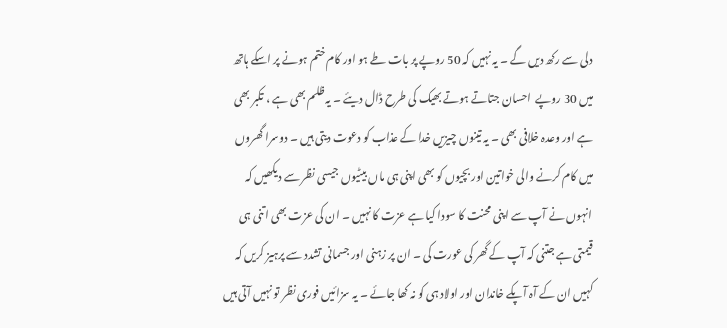دلی سے رکھ دیں گے ۔ یہ نہیں کہ 50 روپے پر بات طے ہو اور کام ختم ہونے پر اسکے ہاتھ میں 30 روپے  احسان جتاتے ہوتے بھیک کی طرح ڈال دیئے ۔ یہ ظلم بھی ہے ، تکبر بھی ہے اور وعدہ خلافی بھی ۔ یہ تینوں چیزیں خدا کے عذاب کو دعوت دیتی ہیں ۔ دوسرا گھروں میں کام کرنے والی خواتین اور بچیوں کو بھی اپنی ہی ماں بیٹیوں جیسی نظر سے دیکھیں کہ انہوں نے آپ سے اپنی محنت کا سودا کیا ہے عزت کا نہیں ۔ ان کی عزت بھی اتنی ہی قیمتی ہے جتنی کہ آپ کے گھر کی عورت کی ۔ ان پر زہنی اور جسمانی تشدد سے پرہیز کریں کہ کہیں ان کے آہ آپکے خاندان اور اولاد ہی کو نہ کھا جائے ۔ یہ سزائیں فوری نظر تو نہیں آتی ہیں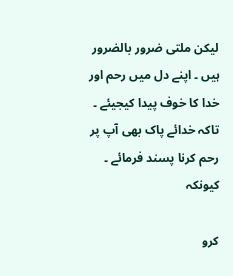لیکن ملتی ضرور بالضرور ہیں ۔ اپنے دل میں رحم اور خدا کا خوف پیدا کیجیئے ۔  تاکہ خدائے پاک بھی آپ پر رحم کرنا پسند فرمائے ۔ کیونکہ

کرو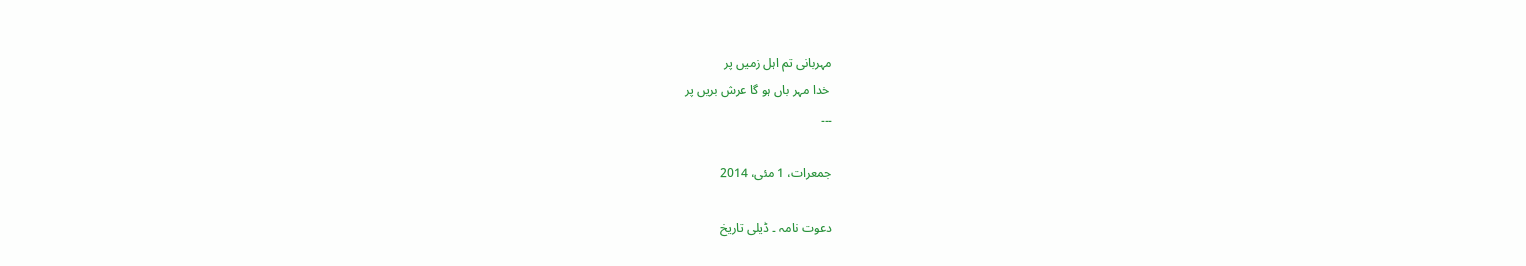مہربانی تم اہل زمیں پر
 خدا مہر باں ہو گا عرش بریں پر
۔۔۔

جمعرات، 1 مئی، 2014

دعوت نامہ ۔ ڈیلی تاریخ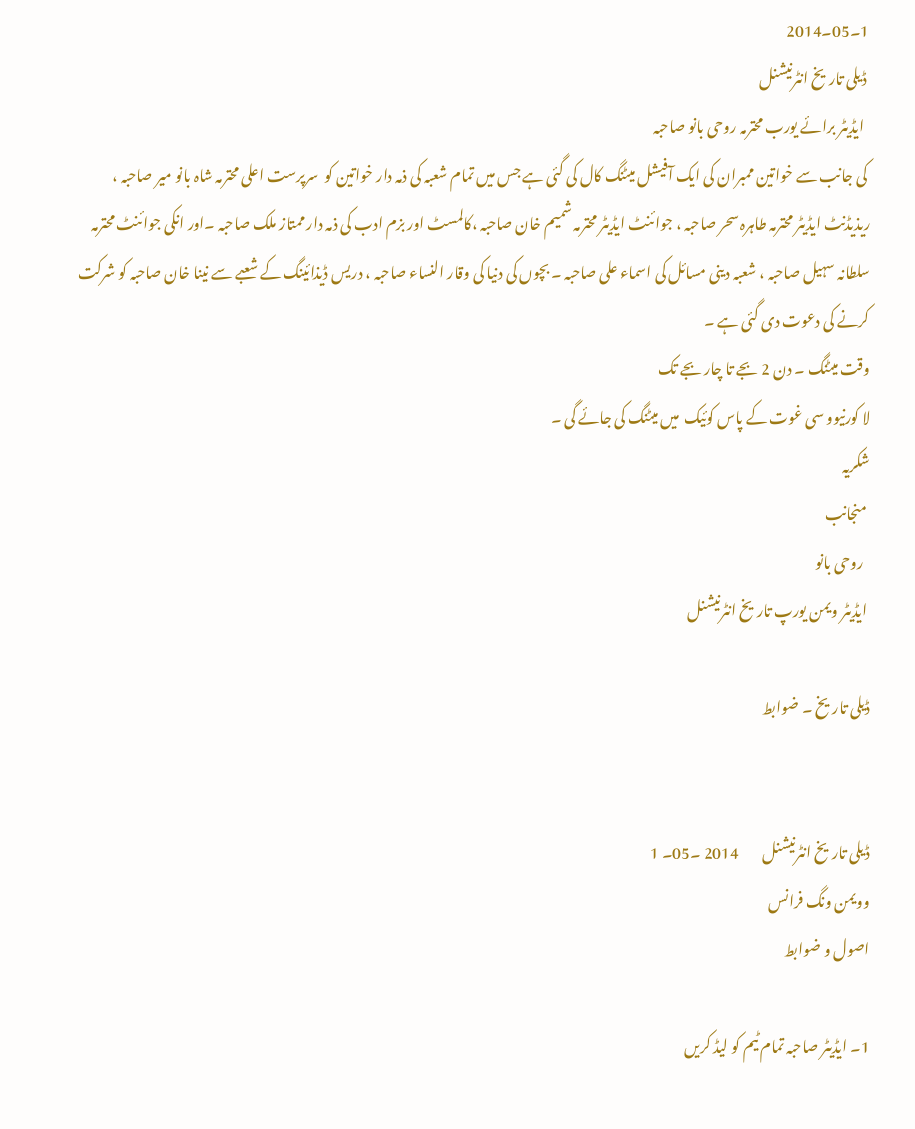1۔05۔2014
 ڈیلی تاریخ انٹرنیشنل
  ایڈیٹر برائے یورب محترمہ روحی بانو صاحبہ
 کی جانب سے خواتین ممبران کی ایک آفیشل میٹنگ کال کی گئی ہے جس میں تمام شعبہ کی ذمہ دار خواتین کو  سرپرست اعلی محترمہ شاہ بانو میر صاحبہ ، ریذیڈنٹ ایڈیٹر محترمہ طاہرہ سحر صاحبہ ، جوائنٹ ایڈیٹر محترمہ شمیم خان صاحبہ ،کالمسٹ اور بزم ادب کی ذمہ دار ممتاز ملک صاحبہ ۔اور انکی جوائنٹ محترمہ سلطانہ سہیل صاحبہ ، شعبہ دینی مسائل کی اسماء علی صاحبہ ۔ بچوں کی دنیا کی وقار النساء صاحبہ ، دریس ڈیذائینگ کے شعبے سے نینا خان صاحبہ کو شرکت کرنے کی دعوت دی گئی ہے ۔
وقت میٹنگ ۔ دن 2 بجے تا چار بجے تک
لا کورنیوو سی غوت کے پاس کوئیک  میں میٹنگ کی جائے گی ۔
شکریہ
 منجانب
  روحی بانو
 ایڈیٹر ویمن یورپ تاریخ انٹرنیشنل

ڈیلی تاریخ ۔ ضوابط


ڈیلی تاریخ انٹرنیشنل        2014 ۔05۔ 1
وویمن ونگ فرانس
اصول و ضوابط

1۔ ایڈیٹر صاحبہ تمام ٹیم کو لیڈ کریں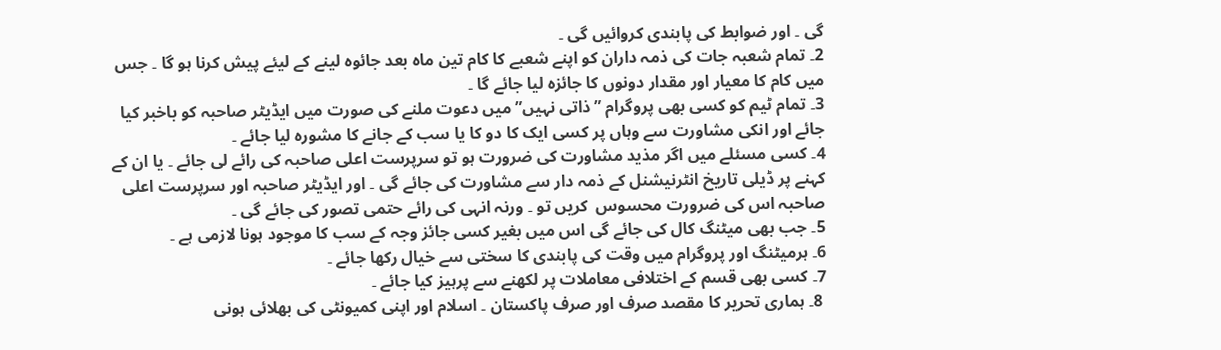گی ۔ اور ضوابط کی پابندی کروائیں گی ۔
2۔ تمام شعبہ جات کی ذمہ داران کو اپنے شعبے کا کام تین ماہ بعد جائوہ لینے کے لیئے پیش کرنا ہو گا ۔ جس میں کام کا معیار اور مقدار دونوں کا جائزہ لیا جائے گا ۔
3۔ تمام ٹیم کو کسی بھی پروگرام ”ذاتی نہیں” میں دعوت ملنے کی صورت میں ایڈیٹر صاحبہ کو باخبر کیا جائے اور انکی مشاورت سے وہاں پر کسی ایک کا دو کا یا سب کے جانے کا مشورہ لیا جائے ۔
4۔ کسی مسئلے میں اگر مذید مشاورت کی ضرورت ہو تو سرپرست اعلی صاحبہ کی رائے لی جائے ۔ یا ان کے کہنے پر ڈیلی تاریخ انٹرنیشنل کے ذمہ دار سے مشاورت کی جائے گی ۔ اور ایڈیٹر صاحبہ اور سرپرست اعلی صاحبہ اس کی ضرورت محسوس  کریں تو ۔ ورنہ انہی کی رائے حتمی تصور کی جائے گی ۔
5۔ جب بھی میٹنگ کال کی جائے گی اس میں بغیر کسی جائز وجہ کے سب کا موجود ہونا لازمی ہے ۔
6۔ ہرمیٹنگ اور پروگرام میں وقت کی پابندی کا سختی سے خیال رکھا جائے ۔
7۔ کسی بھی قسم کے اختلافی معاملات پر لکھنے سے پرہیز کیا جائے ۔
 8۔ ہماری تحریر کا مقصد صرف اور صرف پاکستان ۔ اسلام اور اپنی کمیونٹی کی بھلائی ہونی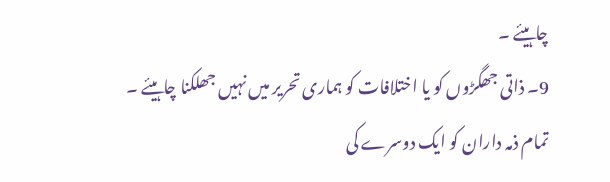چاہیئے ۔
9۔ ذاتی جھگڑوں کو یا اختلافات کو ہماری تحریر میں نہیں جھلکنا چاہیئے ۔
تمام ذمہ داران کو ایک دوسرے کی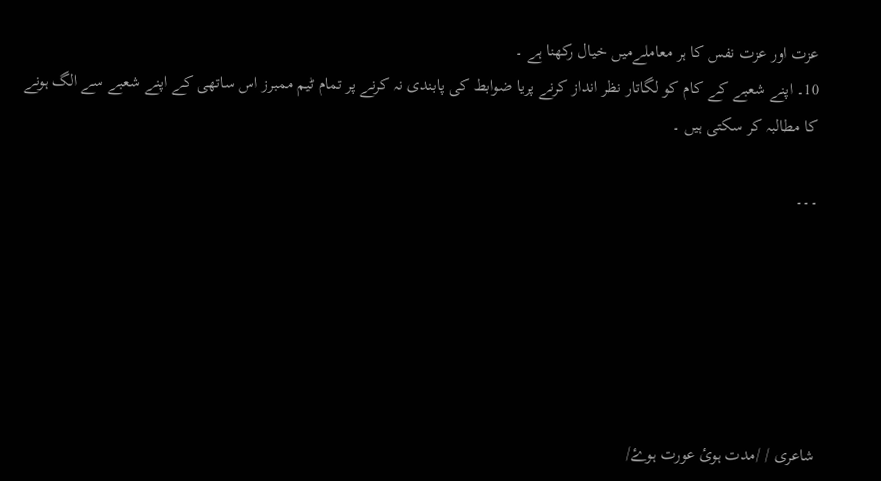عزت اور عزت نفس کا ہر معاملےمیں خیال رکھنا ہے ۔
10۔ اپنے شعبے کے کام کو لگاتار نظر انداز کرنے پریا ضوابط کی پابندی نہ کرنے پر تمام ٹیم ممبرز اس ساتھی کے اپنے شعبے سے الگ ہونے کا مطالبہ کر سکتی ہیں ۔

۔۔۔






شاعری / /مدت ہوئ عورت ہوۓ/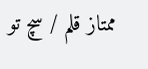ممتاز قلم / سچ تو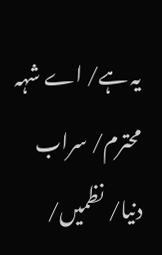یہ ہے/ اے شہہ محترم/ سراب دنیا/ نظمیں/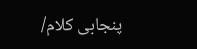پنجابی کلام/